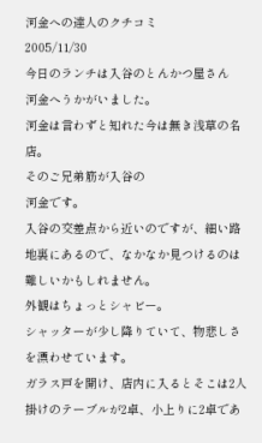河金への達人のクチコミ
2005/11/30
今日のランチは入谷のとんかつ屋さん
河金へうかがいました。
河金は言わずと知れた今は無き浅草の名店。
そのご兄弟筋が入谷の
河金です。
入谷の交差点から近いのですが、細い路地裏にあるので、なかなか見つけるのは難しいかもしれません。
外観はちょっとシャビー。
シャッターが少し降りていて、物悲しさを漂わせています。
ガラス戸を開け、店内に入るとそこは2人掛けのテーブルが2卓、小上りに2卓であ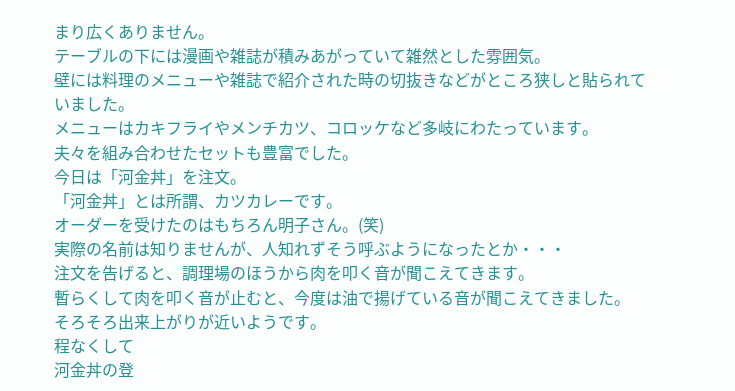まり広くありません。
テーブルの下には漫画や雑誌が積みあがっていて雑然とした雰囲気。
壁には料理のメニューや雑誌で紹介された時の切抜きなどがところ狭しと貼られていました。
メニューはカキフライやメンチカツ、コロッケなど多岐にわたっています。
夫々を組み合わせたセットも豊富でした。
今日は「河金丼」を注文。
「河金丼」とは所謂、カツカレーです。
オーダーを受けたのはもちろん明子さん。(笑)
実際の名前は知りませんが、人知れずそう呼ぶようになったとか・・・
注文を告げると、調理場のほうから肉を叩く音が聞こえてきます。
暫らくして肉を叩く音が止むと、今度は油で揚げている音が聞こえてきました。
そろそろ出来上がりが近いようです。
程なくして
河金丼の登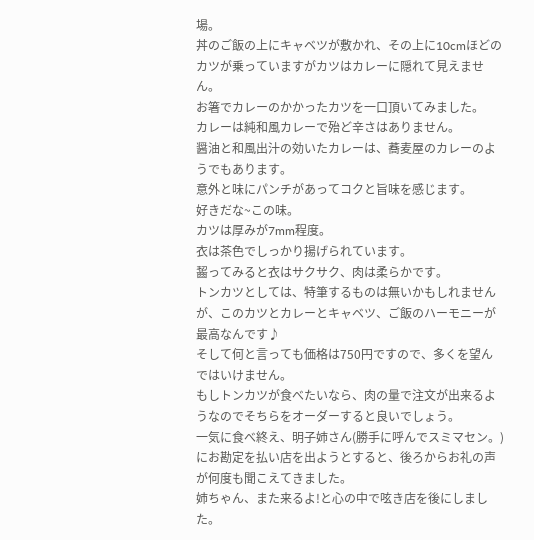場。
丼のご飯の上にキャベツが敷かれ、その上に10cmほどのカツが乗っていますがカツはカレーに隠れて見えません。
お箸でカレーのかかったカツを一口頂いてみました。
カレーは純和風カレーで殆ど辛さはありません。
醤油と和風出汁の効いたカレーは、蕎麦屋のカレーのようでもあります。
意外と味にパンチがあってコクと旨味を感じます。
好きだな~この味。
カツは厚みが7mm程度。
衣は茶色でしっかり揚げられています。
齧ってみると衣はサクサク、肉は柔らかです。
トンカツとしては、特筆するものは無いかもしれませんが、このカツとカレーとキャベツ、ご飯のハーモニーが最高なんです♪
そして何と言っても価格は750円ですので、多くを望んではいけません。
もしトンカツが食べたいなら、肉の量で注文が出来るようなのでそちらをオーダーすると良いでしょう。
一気に食べ終え、明子姉さん(勝手に呼んでスミマセン。)にお勘定を払い店を出ようとすると、後ろからお礼の声が何度も聞こえてきました。
姉ちゃん、また来るよ!と心の中で呟き店を後にしました。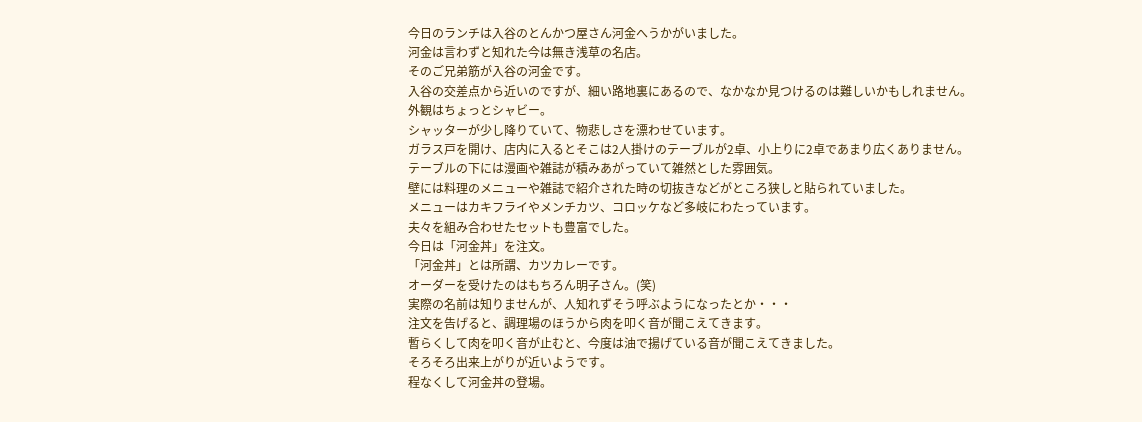今日のランチは入谷のとんかつ屋さん河金へうかがいました。
河金は言わずと知れた今は無き浅草の名店。
そのご兄弟筋が入谷の河金です。
入谷の交差点から近いのですが、細い路地裏にあるので、なかなか見つけるのは難しいかもしれません。
外観はちょっとシャビー。
シャッターが少し降りていて、物悲しさを漂わせています。
ガラス戸を開け、店内に入るとそこは2人掛けのテーブルが2卓、小上りに2卓であまり広くありません。
テーブルの下には漫画や雑誌が積みあがっていて雑然とした雰囲気。
壁には料理のメニューや雑誌で紹介された時の切抜きなどがところ狭しと貼られていました。
メニューはカキフライやメンチカツ、コロッケなど多岐にわたっています。
夫々を組み合わせたセットも豊富でした。
今日は「河金丼」を注文。
「河金丼」とは所謂、カツカレーです。
オーダーを受けたのはもちろん明子さん。(笑)
実際の名前は知りませんが、人知れずそう呼ぶようになったとか・・・
注文を告げると、調理場のほうから肉を叩く音が聞こえてきます。
暫らくして肉を叩く音が止むと、今度は油で揚げている音が聞こえてきました。
そろそろ出来上がりが近いようです。
程なくして河金丼の登場。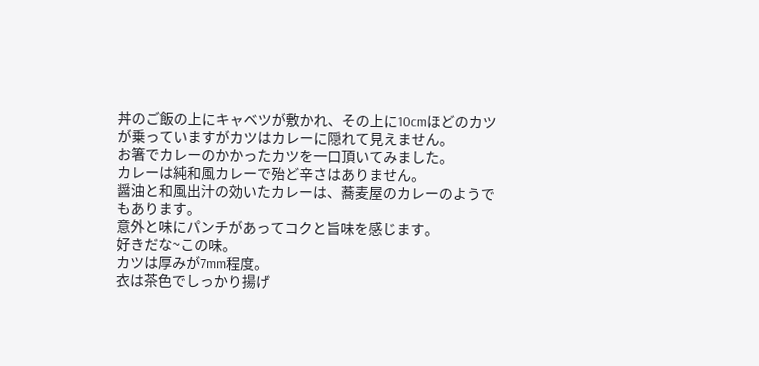丼のご飯の上にキャベツが敷かれ、その上に10cmほどのカツが乗っていますがカツはカレーに隠れて見えません。
お箸でカレーのかかったカツを一口頂いてみました。
カレーは純和風カレーで殆ど辛さはありません。
醤油と和風出汁の効いたカレーは、蕎麦屋のカレーのようでもあります。
意外と味にパンチがあってコクと旨味を感じます。
好きだな~この味。
カツは厚みが7mm程度。
衣は茶色でしっかり揚げ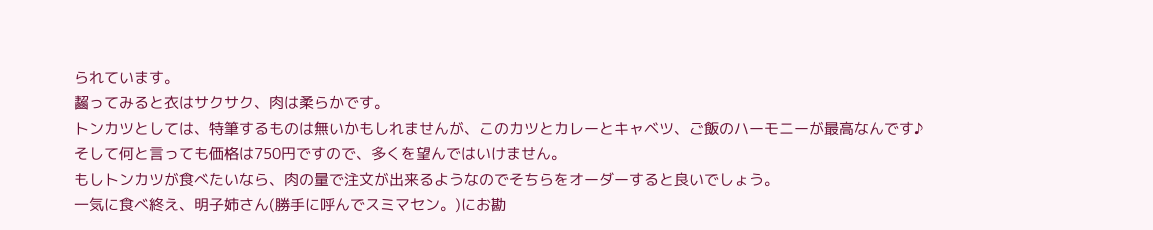られています。
齧ってみると衣はサクサク、肉は柔らかです。
トンカツとしては、特筆するものは無いかもしれませんが、このカツとカレーとキャベツ、ご飯のハーモニーが最高なんです♪
そして何と言っても価格は750円ですので、多くを望んではいけません。
もしトンカツが食べたいなら、肉の量で注文が出来るようなのでそちらをオーダーすると良いでしょう。
一気に食べ終え、明子姉さん(勝手に呼んでスミマセン。)にお勘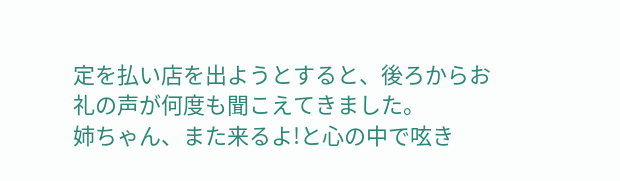定を払い店を出ようとすると、後ろからお礼の声が何度も聞こえてきました。
姉ちゃん、また来るよ!と心の中で呟き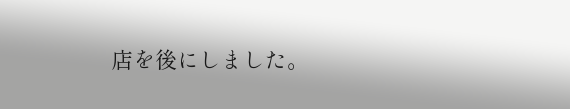店を後にしました。